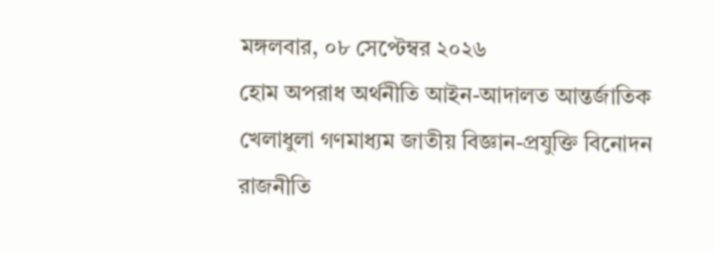মঙ্গলবার, ০৮ সেপ্টেম্বর ২০২৬
হোম অপরাধ অর্থনীতি আইন-আদালত আন্তর্জাতিক খেলাধুলা গণমাধ্যম জাতীয় বিজ্ঞান-প্রযুক্তি বিনোদন রাজনীতি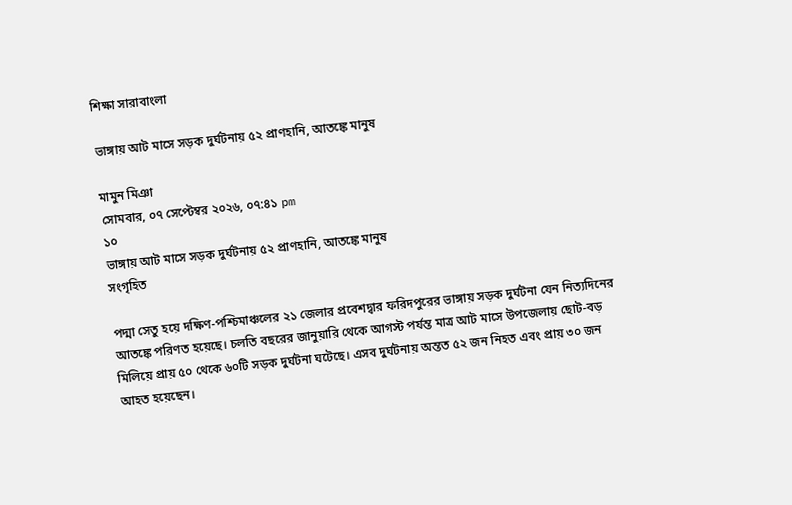শিক্ষা সারাবাংলা

ভাঙ্গায় আট মাসে সড়ক দুর্ঘটনায় ৫২ প্রাণহানি, আতঙ্কে মানুষ

মামুন মিঞা
সোমবার, ০৭ সেপ্টেম্বর ২০২৬, ০৭:৪১ pm
১০
ভাঙ্গায় আট মাসে সড়ক দুর্ঘটনায় ৫২ প্রাণহানি, আতঙ্কে মানুষ
সংগৃহিত

পদ্মা সেতু হয়ে দক্ষিণ-পশ্চিমাঞ্চলের ২১ জেলার প্রবেশদ্বার ফরিদপুরের ভাঙ্গায় সড়ক দুর্ঘটনা যেন নিত্যদিনের আতঙ্কে পরিণত হয়েছে। চলতি বছরের জানুয়ারি থেকে আগস্ট পর্যন্ত মাত্র আট মাসে উপজেলায় ছোট-বড় মিলিয়ে প্রায় ৫০ থেকে ৬০টি সড়ক দুর্ঘটনা ঘটেছে। এসব দুর্ঘটনায় অন্তত ৫২ জন নিহত এবং প্রায় ৩০ জন আহত হয়েছেন।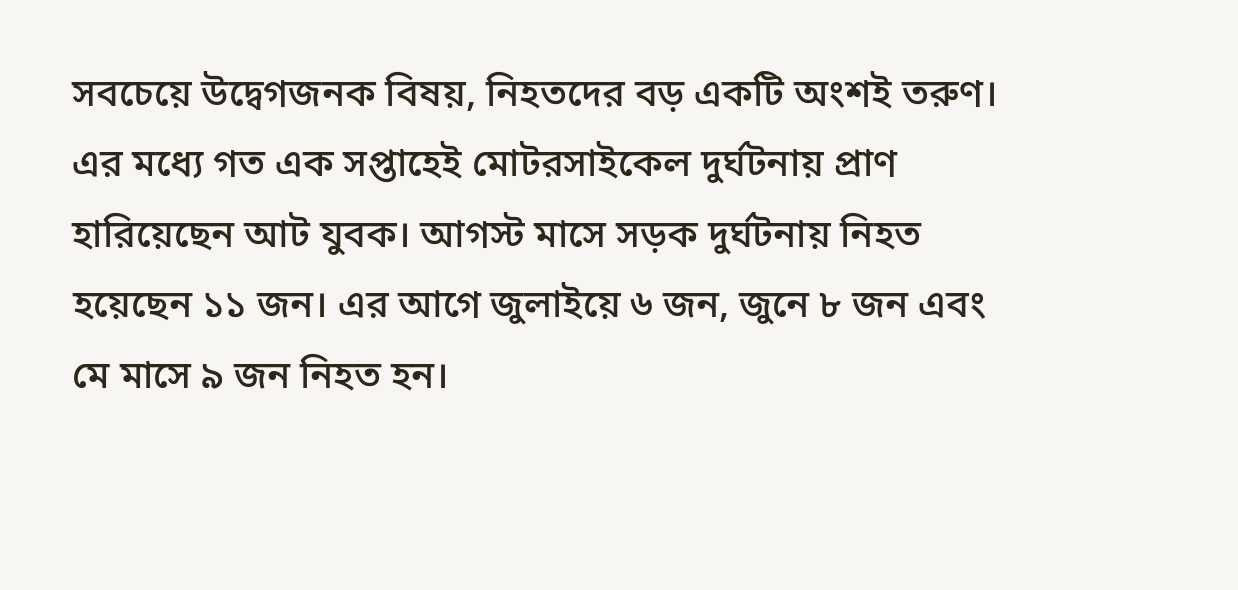সবচেয়ে উদ্বেগজনক বিষয়, নিহতদের বড় একটি অংশই তরুণ। এর মধ্যে গত এক সপ্তাহেই মোটরসাইকেল দুর্ঘটনায় প্রাণ হারিয়েছেন আট যুবক। আগস্ট মাসে সড়ক দুর্ঘটনায় নিহত হয়েছেন ১১ জন। এর আগে জুলাইয়ে ৬ জন, জুনে ৮ জন এবং মে মাসে ৯ জন নিহত হন।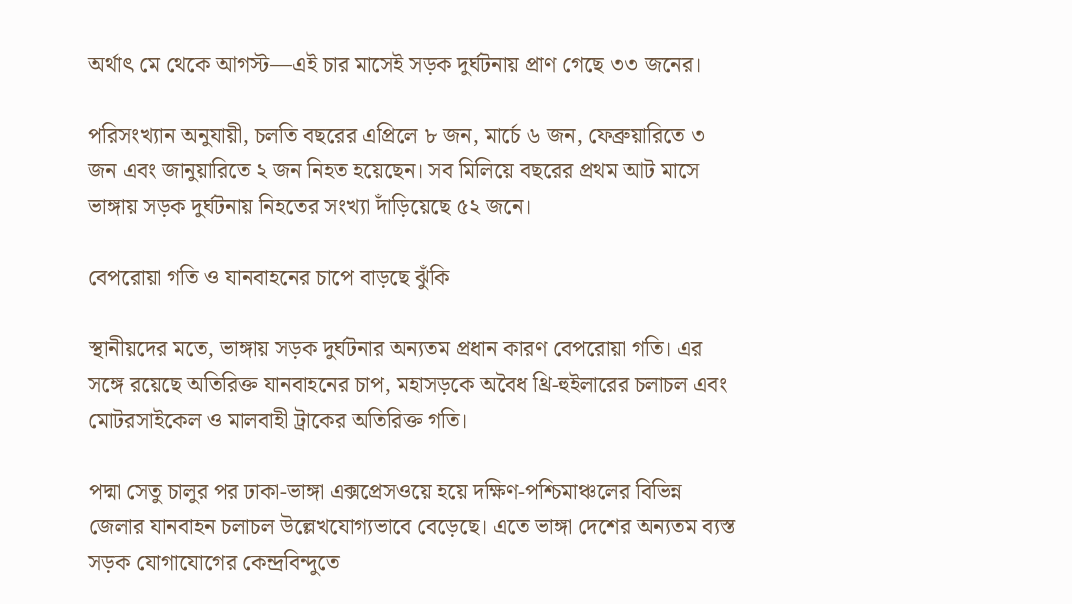অর্থাৎ মে থেকে আগস্ট—এই চার মাসেই সড়ক দুর্ঘটনায় প্রাণ গেছে ৩৩ জনের।

পরিসংখ্যান অনুযায়ী, চলতি বছরের এপ্রিলে ৮ জন, মার্চে ৬ জন, ফেব্রুয়ারিতে ৩ জন এবং জানুয়ারিতে ২ জন নিহত হয়েছেন। সব মিলিয়ে বছরের প্রথম আট মাসে ভাঙ্গায় সড়ক দুর্ঘটনায় নিহতের সংখ্যা দাঁড়িয়েছে ৫২ জনে।

বেপরোয়া গতি ও যানবাহনের চাপে বাড়ছে ঝুঁকি

স্থানীয়দের মতে, ভাঙ্গায় সড়ক দুর্ঘটনার অন্যতম প্রধান কারণ বেপরোয়া গতি। এর সঙ্গে রয়েছে অতিরিক্ত যানবাহনের চাপ, মহাসড়কে অবৈধ থ্রি-হুইলারের চলাচল এবং মোটরসাইকেল ও মালবাহী ট্রাকের অতিরিক্ত গতি।

পদ্মা সেতু চালুর পর ঢাকা-ভাঙ্গা এক্সপ্রেসওয়ে হয়ে দক্ষিণ-পশ্চিমাঞ্চলের বিভিন্ন জেলার যানবাহন চলাচল উল্লেখযোগ্যভাবে বেড়েছে। এতে ভাঙ্গা দেশের অন্যতম ব্যস্ত সড়ক যোগাযোগের কেন্দ্রবিন্দুতে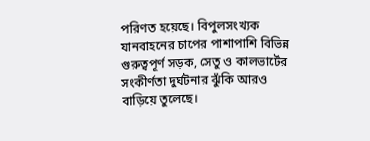পরিণত হয়েছে। বিপুলসংখ্যক যানবাহনের চাপের পাশাপাশি বিভিন্ন গুরুত্বপূর্ণ সড়ক, সেতু ও কালভার্টের সংকীর্ণতা দুর্ঘটনার ঝুঁকি আরও বাড়িয়ে তুলেছে।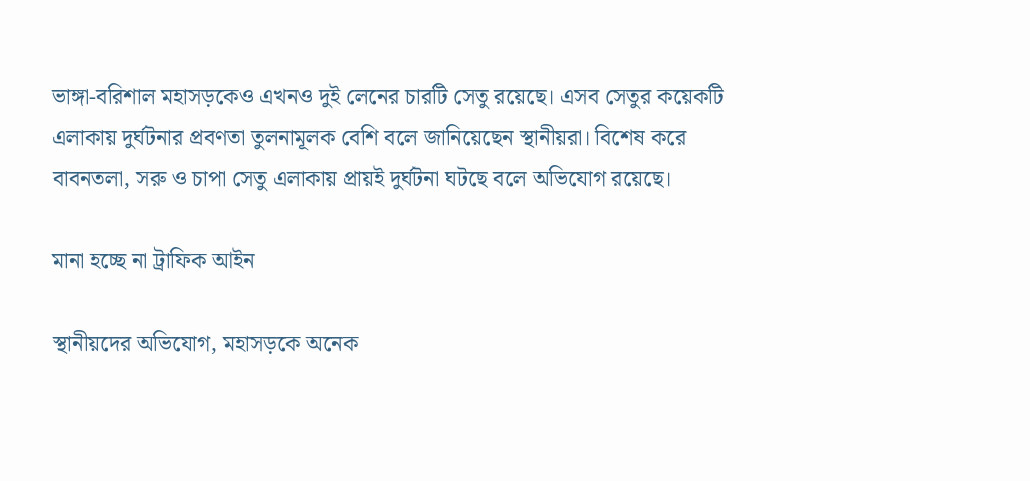ভাঙ্গা-বরিশাল মহাসড়কেও এখনও দুই লেনের চারটি সেতু রয়েছে। এসব সেতুর কয়েকটি এলাকায় দুর্ঘটনার প্রবণতা তুলনামূলক বেশি বলে জানিয়েছেন স্থানীয়রা। বিশেষ করে বাবনতলা, সরু ও চাপা সেতু এলাকায় প্রায়ই দুর্ঘটনা ঘটছে বলে অভিযোগ রয়েছে।

মানা হচ্ছে না ট্রাফিক আইন

স্থানীয়দের অভিযোগ, মহাসড়কে অনেক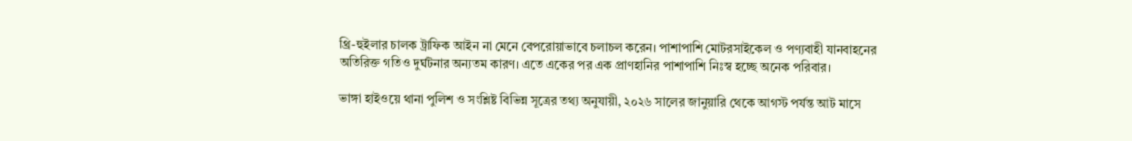থ্রি-হুইলার চালক ট্রাফিক আইন না মেনে বেপরোয়াভাবে চলাচল করেন। পাশাপাশি মোটরসাইকেল ও পণ্যবাহী যানবাহনের অতিরিক্ত গতিও দুর্ঘটনার অন্যতম কারণ। এতে একের পর এক প্রাণহানির পাশাপাশি নিঃস্ব হচ্ছে অনেক পরিবার।

ভাঙ্গা হাইওয়ে থানা পুলিশ ও সংশ্লিষ্ট বিভিন্ন সূত্রের তথ্য অনুযায়ী, ২০২৬ সালের জানুয়ারি থেকে আগস্ট পর্যন্ত আট মাসে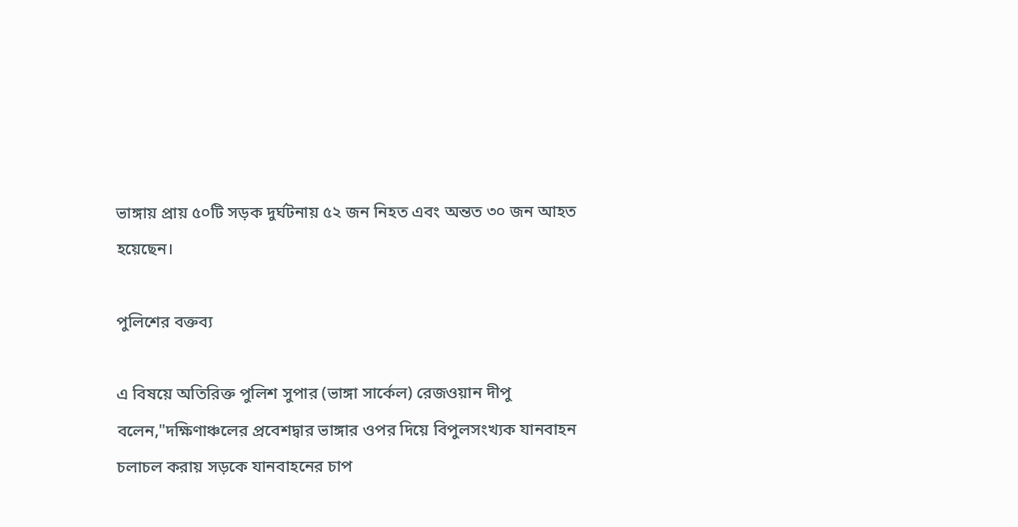ভাঙ্গায় প্রায় ৫০টি সড়ক দুর্ঘটনায় ৫২ জন নিহত এবং অন্তত ৩০ জন আহত হয়েছেন।

পুলিশের বক্তব্য

এ বিষয়ে অতিরিক্ত পুলিশ সুপার (ভাঙ্গা সার্কেল) রেজওয়ান দীপু বলেন,"দক্ষিণাঞ্চলের প্রবেশদ্বার ভাঙ্গার ওপর দিয়ে বিপুলসংখ্যক যানবাহন চলাচল করায় সড়কে যানবাহনের চাপ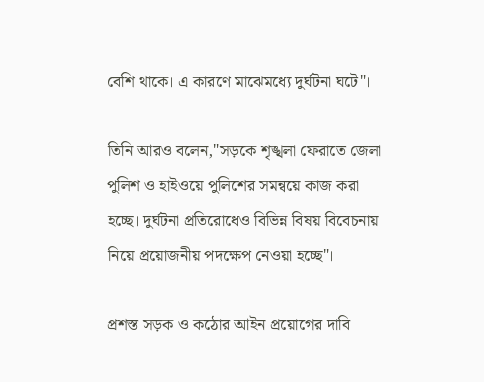বেশি থাকে। এ কারণে মাঝেমধ্যে দুর্ঘটনা ঘটে"।

তিনি আরও বলেন,"সড়কে শৃঙ্খলা ফেরাতে জেলা পুলিশ ও হাইওয়ে পুলিশের সমন্বয়ে কাজ করা হচ্ছে। দুর্ঘটনা প্রতিরোধেও বিভিন্ন বিষয় বিবেচনায় নিয়ে প্রয়োজনীয় পদক্ষেপ নেওয়া হচ্ছে"।

প্রশস্ত সড়ক ও কঠোর আইন প্রয়োগের দাবি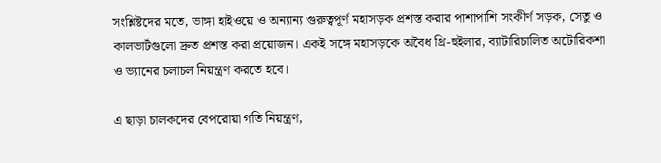সংশ্লিষ্টদের মতে, ভাঙ্গা হাইওয়ে ও অন্যান্য গুরুত্বপূর্ণ মহাসড়ক প্রশস্ত করার পাশাপাশি সংকীর্ণ সড়ক, সেতু ও কালভার্টগুলো দ্রুত প্রশস্ত করা প্রয়োজন। একই সঙ্গে মহাসড়কে অবৈধ থ্রি-হুইলার, ব্যাটারিচালিত অটোরিকশা ও ভ্যানের চলাচল নিয়ন্ত্রণ করতে হবে।

এ ছাড়া চালকদের বেপরোয়া গতি নিয়ন্ত্রণ,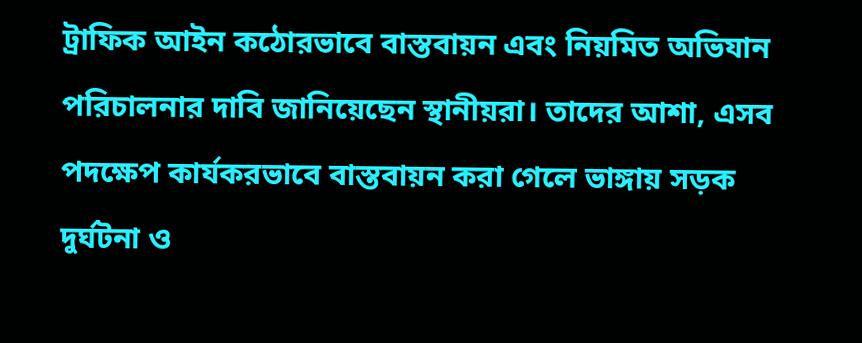ট্রাফিক আইন কঠোরভাবে বাস্তবায়ন এবং নিয়মিত অভিযান পরিচালনার দাবি জানিয়েছেন স্থানীয়রা। তাদের আশা, এসব পদক্ষেপ কার্যকরভাবে বাস্তবায়ন করা গেলে ভাঙ্গায় সড়ক দুর্ঘটনা ও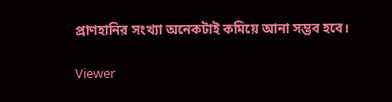প্রাণহানির সংখ্যা অনেকটাই কমিয়ে আনা সম্ভব হবে।

Viewer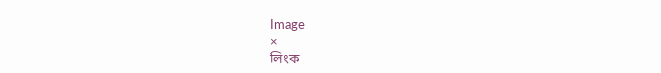Image
×
লিংক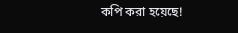কপি করা হয়েছে!